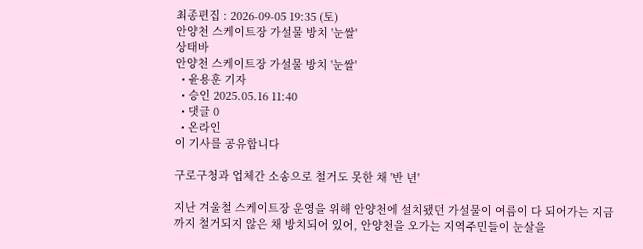최종편집 : 2026-09-05 19:35 (토)
안양천 스케이트장 가설물 방치 '눈쌀'
상태바
안양천 스케이트장 가설물 방치 '눈쌀'
  • 윤용훈 기자
  • 승인 2025.05.16 11:40
  • 댓글 0
  • 온라인
이 기사를 공유합니다

구로구청과 업체간 소송으로 철거도 못한 채 '반 년'

지난 겨울철 스케이트장 운영을 위해 안양천에 설치됐던 가설물이 여름이 다 되어가는 지금까지 철거되지 않은 채 방치되어 있어, 안양천을 오가는 지역주민들이 눈살을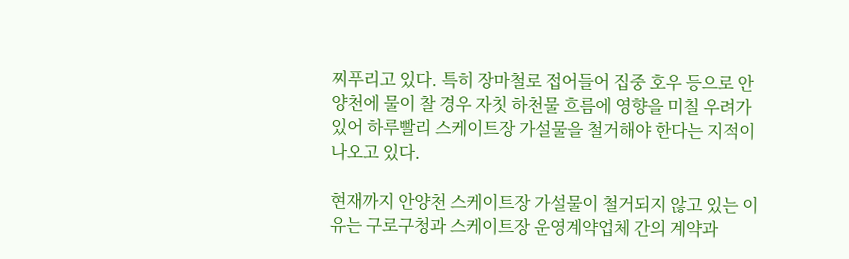찌푸리고 있다. 특히 장마철로 접어들어 집중 호우 등으로 안양천에 물이 찰 경우 자칫 하천물 흐름에 영향을 미칠 우려가 있어 하루빨리 스케이트장 가설물을 철거해야 한다는 지적이 나오고 있다.

현재까지 안양천 스케이트장 가설물이 철거되지 않고 있는 이유는 구로구청과 스케이트장 운영계약업체 간의 계약과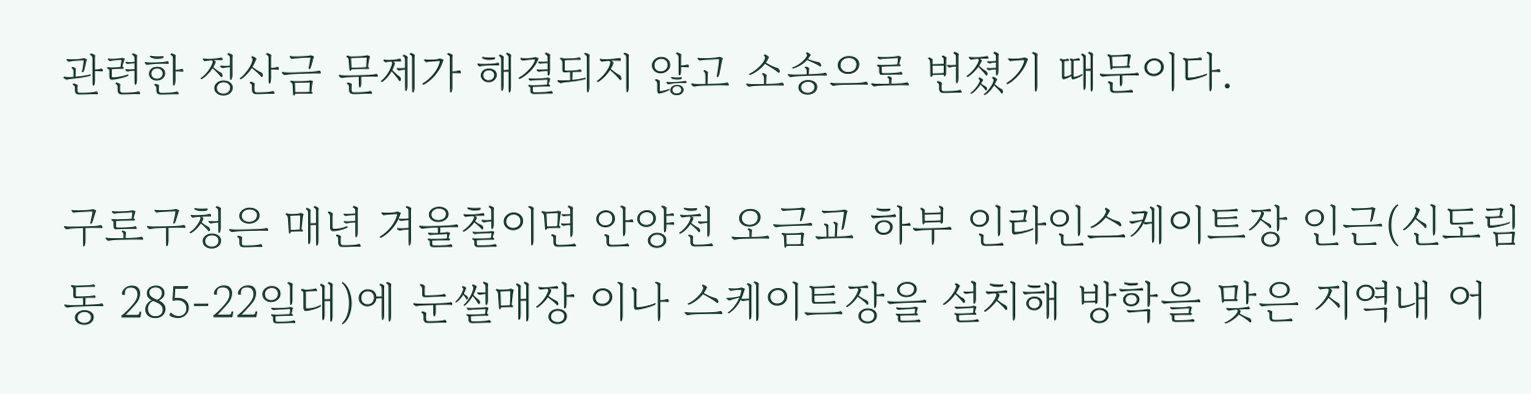관련한 정산금 문제가 해결되지 않고 소송으로 번졌기 때문이다.

구로구청은 매년 겨울철이면 안양천 오금교 하부 인라인스케이트장 인근(신도림동 285-22일대)에 눈썰매장 이나 스케이트장을 설치해 방학을 맞은 지역내 어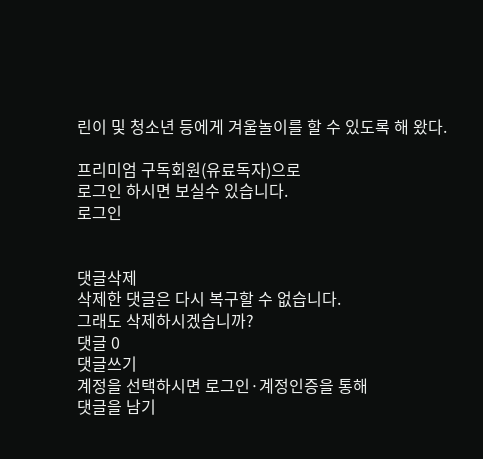린이 및 청소년 등에게 겨울놀이를 할 수 있도록 해 왔다.

프리미엄 구독회원(유료독자)으로
로그인 하시면 보실수 있습니다.
로그인


댓글삭제
삭제한 댓글은 다시 복구할 수 없습니다.
그래도 삭제하시겠습니까?
댓글 0
댓글쓰기
계정을 선택하시면 로그인·계정인증을 통해
댓글을 남기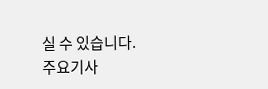실 수 있습니다.
주요기사